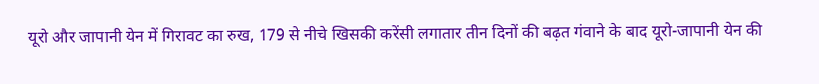यूरो और जापानी येन में गिरावट का रुख, 179 से नीचे खिसकी करेंसी लगातार तीन दिनों की बढ़त गंवाने के बाद यूरो-जापानी येन की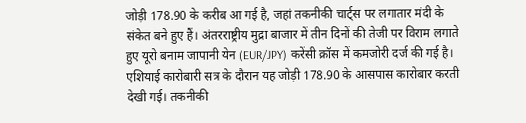जोड़ी 178.90 के करीब आ गई है, जहां तकनीकी चार्ट्स पर लगातार मंदी के संकेत बने हुए हैं। अंतरराष्ट्रीय मुद्रा बाजार में तीन दिनों की तेजी पर विराम लगाते हुए यूरो बनाम जापानी येन (EUR/JPY) करेंसी क्रॉस में कमजोरी दर्ज की गई है। एशियाई कारोबारी सत्र के दौरान यह जोड़ी 178.90 के आसपास कारोबार करती देखी गई। तकनीकी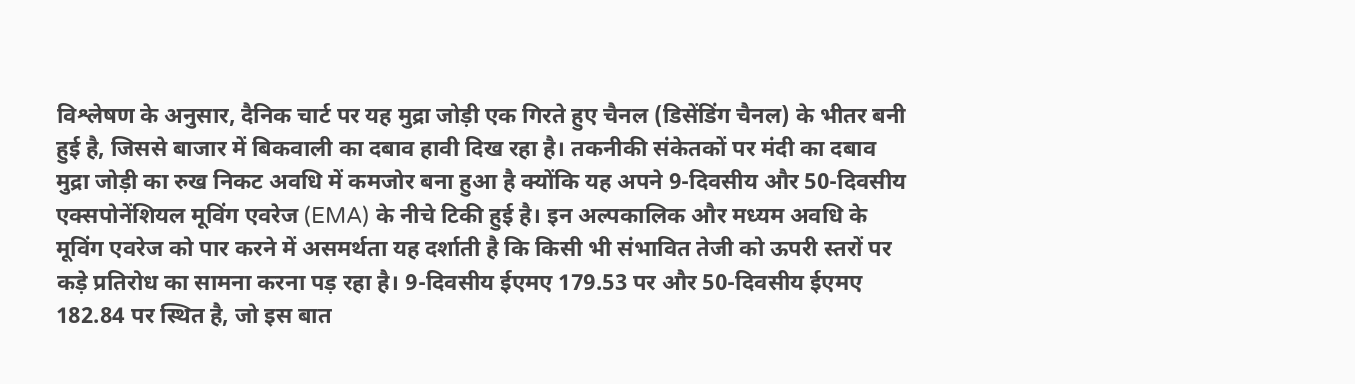विश्लेषण के अनुसार, दैनिक चार्ट पर यह मुद्रा जोड़ी एक गिरते हुए चैनल (डिसेंडिंग चैनल) के भीतर बनी हुई है, जिससे बाजार में बिकवाली का दबाव हावी दिख रहा है। तकनीकी संकेतकों पर मंदी का दबाव मुद्रा जोड़ी का रुख निकट अवधि में कमजोर बना हुआ है क्योंकि यह अपने 9-दिवसीय और 50-दिवसीय एक्सपोनेंशियल मूविंग एवरेज (EMA) के नीचे टिकी हुई है। इन अल्पकालिक और मध्यम अवधि के मूविंग एवरेज को पार करने में असमर्थता यह दर्शाती है कि किसी भी संभावित तेजी को ऊपरी स्तरों पर कड़े प्रतिरोध का सामना करना पड़ रहा है। 9-दिवसीय ईएमए 179.53 पर और 50-दिवसीय ईएमए 182.84 पर स्थित है, जो इस बात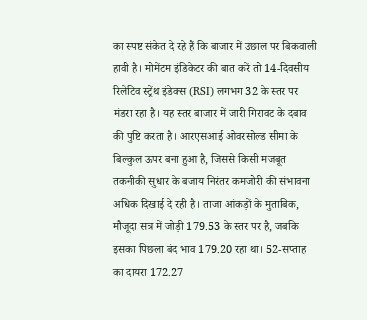का स्पष्ट संकेत दे रहे हैं कि बाजार में उछाल पर बिकवाली हावी है। मोमेंटम इंडिकेटर की बात करें तो 14-दिवसीय रिलेटिव स्ट्रेंथ इंडेक्स (RSI) लगभग 32 के स्तर पर मंडरा रहा है। यह स्तर बाजार में जारी गिरावट के दबाव की पुष्टि करता है। आरएसआई ओवरसोल्ड सीमा के बिल्कुल ऊपर बना हुआ है, जिससे किसी मजबूत तकनीकी सुधार के बजाय निरंतर कमजोरी की संभावना अधिक दिखाई दे रही है। ताजा आंकड़ों के मुताबिक, मौजूदा सत्र में जोड़ी 179.53 के स्तर पर है, जबकि इसका पिछला बंद भाव 179.20 रहा था। 52-सप्ताह का दायरा 172.27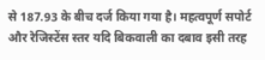से 187.93 के बीच दर्ज किया गया है। महत्वपूर्ण सपोर्ट और रेजिस्टेंस स्तर यदि बिकवाली का दबाव इसी तरह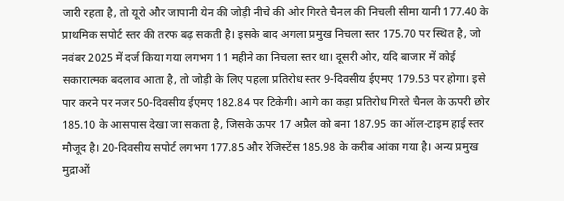जारी रहता है, तो यूरो और जापानी येन की जोड़ी नीचे की ओर गिरते चैनल की निचली सीमा यानी 177.40 के प्राथमिक सपोर्ट स्तर की तरफ बढ़ सकती है। इसके बाद अगला प्रमुख निचला स्तर 175.70 पर स्थित है, जो नवंबर 2025 में दर्ज किया गया लगभग 11 महीने का निचला स्तर था। दूसरी ओर, यदि बाजार में कोई सकारात्मक बदलाव आता है, तो जोड़ी के लिए पहला प्रतिरोध स्तर 9-दिवसीय ईएमए 179.53 पर होगा। इसे पार करने पर नजर 50-दिवसीय ईएमए 182.84 पर टिकेगी। आगे का कड़ा प्रतिरोध गिरते चैनल के ऊपरी छोर 185.10 के आसपास देखा जा सकता है, जिसके ऊपर 17 अप्रैल को बना 187.95 का ऑल-टाइम हाई स्तर मौजूद है। 20-दिवसीय सपोर्ट लगभग 177.85 और रेजिस्टेंस 185.98 के करीब आंका गया है। अन्य प्रमुख मुद्राओं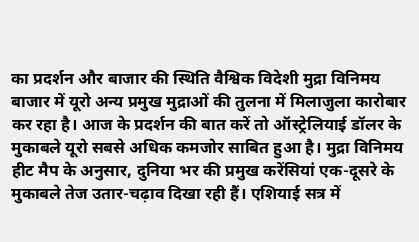का प्रदर्शन और बाजार की स्थिति वैश्विक विदेशी मुद्रा विनिमय बाजार में यूरो अन्य प्रमुख मुद्राओं की तुलना में मिलाजुला कारोबार कर रहा है। आज के प्रदर्शन की बात करें तो ऑस्ट्रेलियाई डॉलर के मुकाबले यूरो सबसे अधिक कमजोर साबित हुआ है। मुद्रा विनिमय हीट मैप के अनुसार, दुनिया भर की प्रमुख करेंसियां एक-दूसरे के मुकाबले तेज उतार-चढ़ाव दिखा रही हैं। एशियाई सत्र में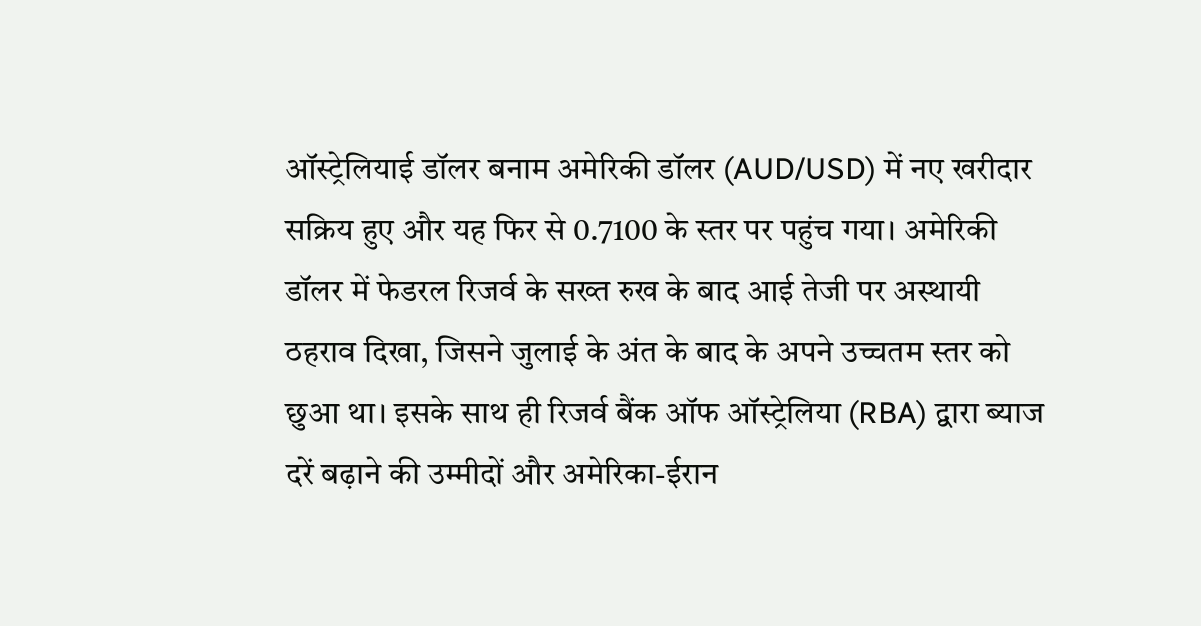ऑस्ट्रेलियाई डॉलर बनाम अमेरिकी डॉलर (AUD/USD) में नए खरीदार सक्रिय हुए और यह फिर से 0.7100 के स्तर पर पहुंच गया। अमेरिकी डॉलर में फेडरल रिजर्व के सख्त रुख के बाद आई तेजी पर अस्थायी ठहराव दिखा, जिसने जुलाई के अंत के बाद के अपने उच्चतम स्तर को छुआ था। इसके साथ ही रिजर्व बैंक ऑफ ऑस्ट्रेलिया (RBA) द्वारा ब्याज दरें बढ़ाने की उम्मीदों और अमेरिका-ईरान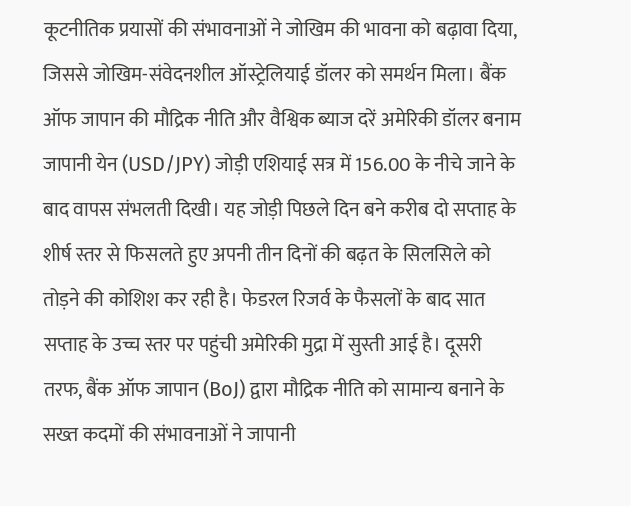कूटनीतिक प्रयासों की संभावनाओं ने जोखिम की भावना को बढ़ावा दिया, जिससे जोखिम-संवेदनशील ऑस्ट्रेलियाई डॉलर को समर्थन मिला। बैंक ऑफ जापान की मौद्रिक नीति और वैश्विक ब्याज दरें अमेरिकी डॉलर बनाम जापानी येन (USD/JPY) जोड़ी एशियाई सत्र में 156.00 के नीचे जाने के बाद वापस संभलती दिखी। यह जोड़ी पिछले दिन बने करीब दो सप्ताह के शीर्ष स्तर से फिसलते हुए अपनी तीन दिनों की बढ़त के सिलसिले को तोड़ने की कोशिश कर रही है। फेडरल रिजर्व के फैसलों के बाद सात सप्ताह के उच्च स्तर पर पहुंची अमेरिकी मुद्रा में सुस्ती आई है। दूसरी तरफ, बैंक ऑफ जापान (BoJ) द्वारा मौद्रिक नीति को सामान्य बनाने के सख्त कदमों की संभावनाओं ने जापानी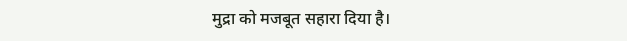मुद्रा को मजबूत सहारा दिया है।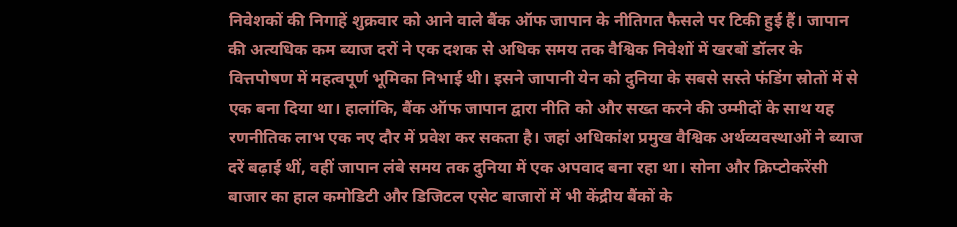निवेशकों की निगाहें शुक्रवार को आने वाले बैंक ऑफ जापान के नीतिगत फैसले पर टिकी हुई हैं। जापान की अत्यधिक कम ब्याज दरों ने एक दशक से अधिक समय तक वैश्विक निवेशों में खरबों डॉलर के वित्तपोषण में महत्वपूर्ण भूमिका निभाई थी। इसने जापानी येन को दुनिया के सबसे सस्ते फंडिंग स्रोतों में से एक बना दिया था। हालांकि, बैंक ऑफ जापान द्वारा नीति को और सख्त करने की उम्मीदों के साथ यह रणनीतिक लाभ एक नए दौर में प्रवेश कर सकता है। जहां अधिकांश प्रमुख वैश्विक अर्थव्यवस्थाओं ने ब्याज दरें बढ़ाई थीं, वहीं जापान लंबे समय तक दुनिया में एक अपवाद बना रहा था। सोना और क्रिप्टोकरेंसी बाजार का हाल कमोडिटी और डिजिटल एसेट बाजारों में भी केंद्रीय बैंकों के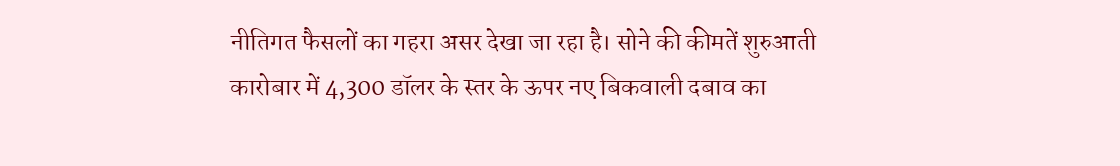नीतिगत फैसलों का गहरा असर देखा जा रहा है। सोने की कीमतें शुरुआती कारोबार में 4,300 डॉलर के स्तर के ऊपर नए बिकवाली दबाव का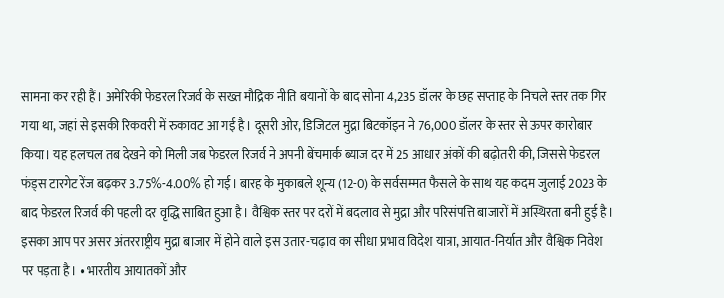सामना कर रही हैं। अमेरिकी फेडरल रिजर्व के सख्त मौद्रिक नीति बयानों के बाद सोना 4,235 डॉलर के छह सप्ताह के निचले स्तर तक गिर गया था, जहां से इसकी रिकवरी में रुकावट आ गई है। दूसरी ओर, डिजिटल मुद्रा बिटकॉइन ने 76,000 डॉलर के स्तर से ऊपर कारोबार किया। यह हलचल तब देखने को मिली जब फेडरल रिजर्व ने अपनी बेंचमार्क ब्याज दर में 25 आधार अंकों की बढ़ोतरी की, जिससे फेडरल फंड्स टारगेट रेंज बढ़कर 3.75%-4.00% हो गई। बारह के मुकाबले शून्य (12-0) के सर्वसम्मत फैसले के साथ यह कदम जुलाई 2023 के बाद फेडरल रिजर्व की पहली दर वृद्धि साबित हुआ है। वैश्विक स्तर पर दरों में बदलाव से मुद्रा और परिसंपत्ति बाजारों में अस्थिरता बनी हुई है। इसका आप पर असर अंतरराष्ट्रीय मुद्रा बाजार में होने वाले इस उतार-चढ़ाव का सीधा प्रभाव विदेश यात्रा, आयात-निर्यात और वैश्विक निवेश पर पड़ता है। • भारतीय आयातकों और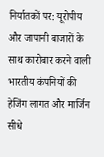निर्यातकों पर: यूरोपीय और जापानी बाजारों के साथ कारोबार करने वाली भारतीय कंपनियों की हेजिंग लागत और मार्जिन सीधे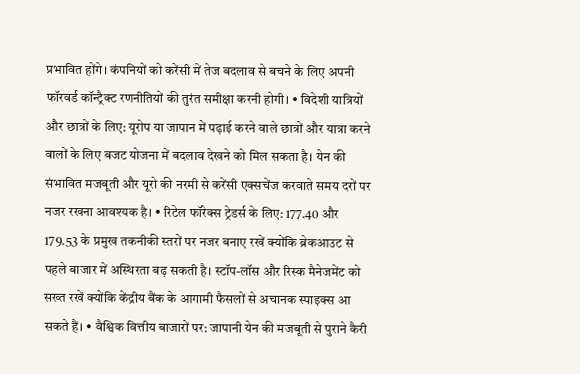प्रभावित होंगे। कंपनियों को करेंसी में तेज बदलाव से बचने के लिए अपनी फॉरवर्ड कॉन्ट्रैक्ट रणनीतियों की तुरंत समीक्षा करनी होगी। • विदेशी यात्रियों और छात्रों के लिए: यूरोप या जापान में पढ़ाई करने वाले छात्रों और यात्रा करने वालों के लिए बजट योजना में बदलाव देखने को मिल सकता है। येन की संभावित मजबूती और यूरो की नरमी से करेंसी एक्सचेंज करवाते समय दरों पर नजर रखना आवश्यक है। • रिटेल फॉरेक्स ट्रेडर्स के लिए: 177.40 और 179.53 के प्रमुख तकनीकी स्तरों पर नजर बनाए रखें क्योंकि ब्रेकआउट से पहले बाजार में अस्थिरता बढ़ सकती है। स्टॉप-लॉस और रिस्क मैनेजमेंट को सख्त रखें क्योंकि केंद्रीय बैंक के आगामी फैसलों से अचानक स्पाइक्स आ सकते हैं। • वैश्विक वित्तीय बाजारों पर: जापानी येन की मजबूती से पुराने कैरी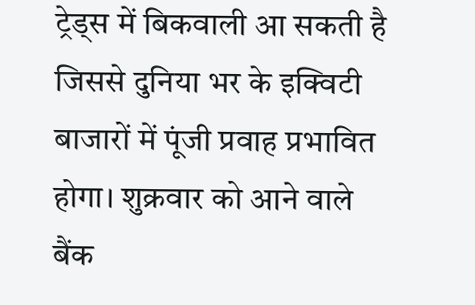ट्रेड्स में बिकवाली आ सकती है जिससे दुनिया भर के इक्विटी बाजारों में पूंजी प्रवाह प्रभावित होगा। शुक्रवार को आने वाले बैंक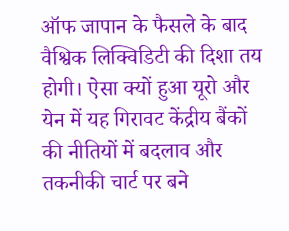ऑफ जापान के फैसले के बाद वैश्विक लिक्विडिटी की दिशा तय होगी। ऐसा क्यों हुआ यूरो और येन में यह गिरावट केंद्रीय बैंकों की नीतियों में बदलाव और तकनीकी चार्ट पर बने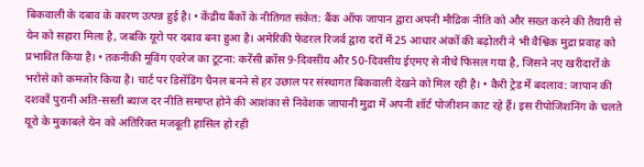बिकवाली के दबाव के कारण उत्पन्न हुई है। • केंद्रीय बैंकों के नीतिगत संकेत: बैंक ऑफ जापान द्वारा अपनी मौद्रिक नीति को और सख्त करने की तैयारी से येन को सहारा मिला है, जबकि यूरो पर दबाव बना हुआ है। अमेरिकी फेडरल रिजर्व द्वारा दरों में 25 आधार अंकों की बढ़ोतरी ने भी वैश्विक मुद्रा प्रवाह को प्रभावित किया है। • तकनीकी मूविंग एवरेज का टूटना: करेंसी क्रॉस 9-दिवसीय और 50-दिवसीय ईएमए से नीचे फिसल गया है, जिसने नए खरीदारों के भरोसे को कमजोर किया है। चार्ट पर डिसेंडिंग चैनल बनने से हर उछाल पर संस्थागत बिकवाली देखने को मिल रही है। • कैरी ट्रेड में बदलाव: जापान की दशकों पुरानी अति-सस्ती ब्याज दर नीति समाप्त होने की आशंका से निवेशक जापानी मुद्रा में अपनी शॉर्ट पोजीशन काट रहे हैं। इस रीपोजिशनिंग के चलते यूरो के मुकाबले येन को अतिरिक्त मजबूती हासिल हो रही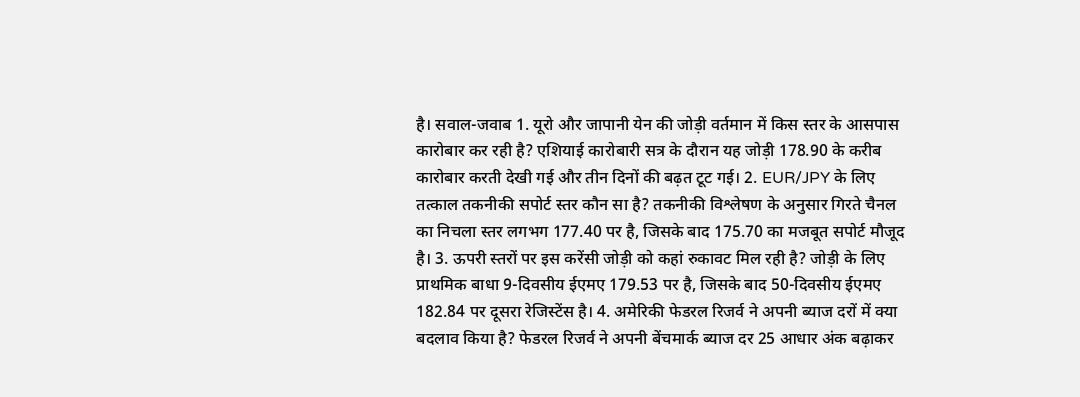है। सवाल-जवाब 1. यूरो और जापानी येन की जोड़ी वर्तमान में किस स्तर के आसपास कारोबार कर रही है? एशियाई कारोबारी सत्र के दौरान यह जोड़ी 178.90 के करीब कारोबार करती देखी गई और तीन दिनों की बढ़त टूट गई। 2. EUR/JPY के लिए तत्काल तकनीकी सपोर्ट स्तर कौन सा है? तकनीकी विश्लेषण के अनुसार गिरते चैनल का निचला स्तर लगभग 177.40 पर है, जिसके बाद 175.70 का मजबूत सपोर्ट मौजूद है। 3. ऊपरी स्तरों पर इस करेंसी जोड़ी को कहां रुकावट मिल रही है? जोड़ी के लिए प्राथमिक बाधा 9-दिवसीय ईएमए 179.53 पर है, जिसके बाद 50-दिवसीय ईएमए 182.84 पर दूसरा रेजिस्टेंस है। 4. अमेरिकी फेडरल रिजर्व ने अपनी ब्याज दरों में क्या बदलाव किया है? फेडरल रिजर्व ने अपनी बेंचमार्क ब्याज दर 25 आधार अंक बढ़ाकर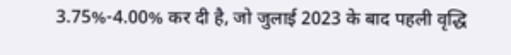3.75%-4.00% कर दी है, जो जुलाई 2023 के बाद पहली वृद्धि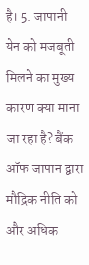है। 5. जापानी येन को मजबूती मिलने का मुख्य कारण क्या माना जा रहा है? बैंक ऑफ जापान द्वारा मौद्रिक नीति को और अधिक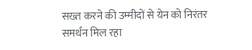सख्त करने की उम्मीदों से येन को निरंतर समर्थन मिल रहा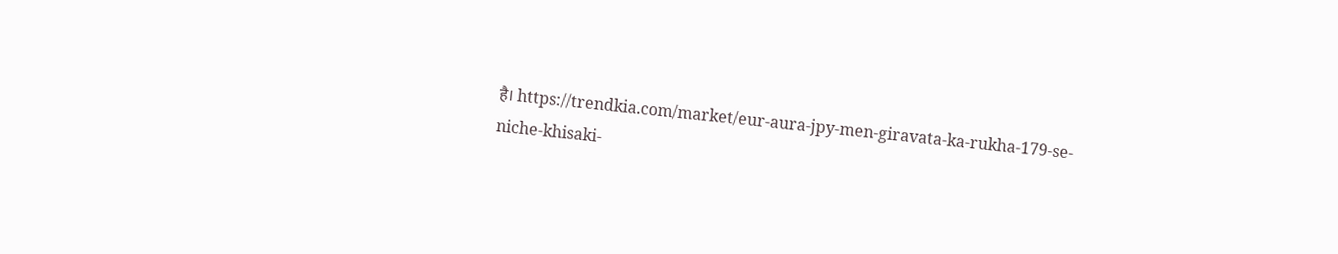है। https://trendkia.com/market/eur-aura-jpy-men-giravata-ka-rukha-179-se-niche-khisaki-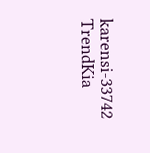karensi-33742 TrendKia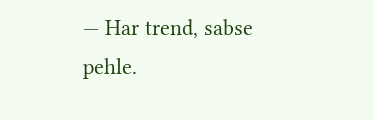— Har trend, sabse pehle.